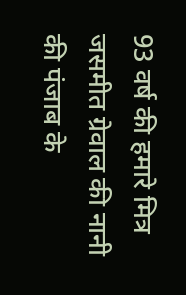93 वर्ष की हमारे मित्र जसमीत ग्रेवाल की नानी की पंजाब के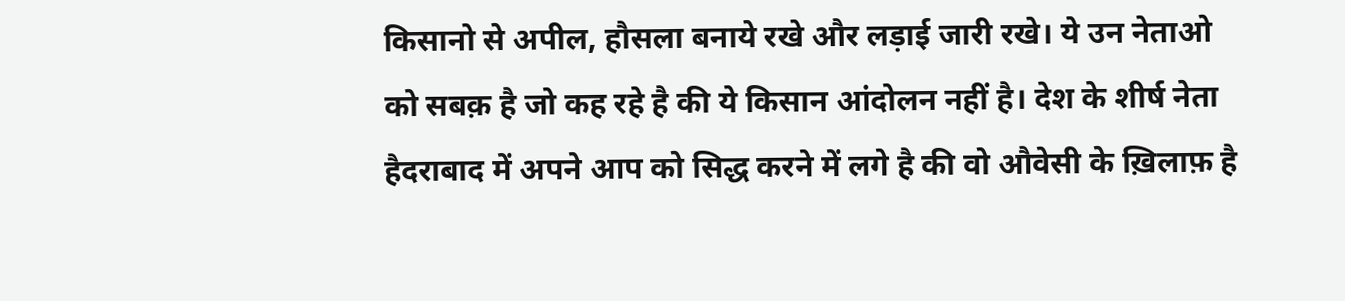किसानो से अपील, हौसला बनाये रखे और लड़ाई जारी रखे। ये उन नेताओ को सबक़ है जो कह रहे है की ये किसान आंदोलन नहीं है। देश के शीर्ष नेता हैदराबाद में अपने आप को सिद्ध करने में लगे है की वो औवेसी के ख़िलाफ़ है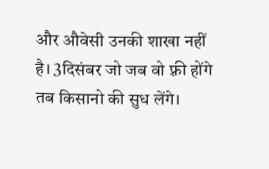और औवेसी उनकी शाखा नहीं है। 3दिसंबर जो जब वो फ़्री होंगे तब किसानो की सुध लेंगे।